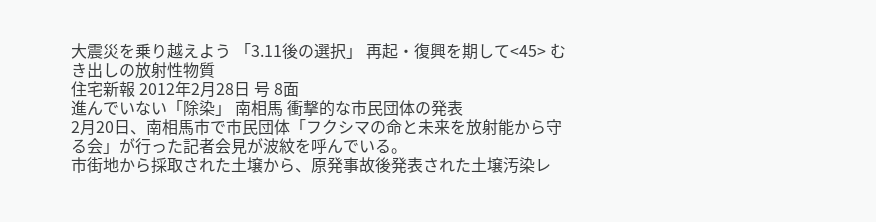大震災を乗り越えよう 「3.11後の選択」 再起・復興を期して<45> むき出しの放射性物質
住宅新報 2012年2月28日 号 8面
進んでいない「除染」 南相馬 衝撃的な市民団体の発表
2月20日、南相馬市で市民団体「フクシマの命と未来を放射能から守る会」が行った記者会見が波紋を呼んでいる。
市街地から採取された土壌から、原発事故後発表された土壌汚染レ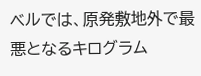ベルでは、原発敷地外で最悪となるキログラム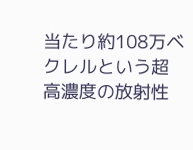当たり約108万ベクレルという超高濃度の放射性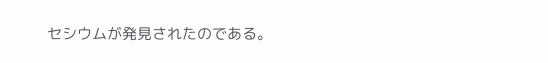セシウムが発見されたのである。